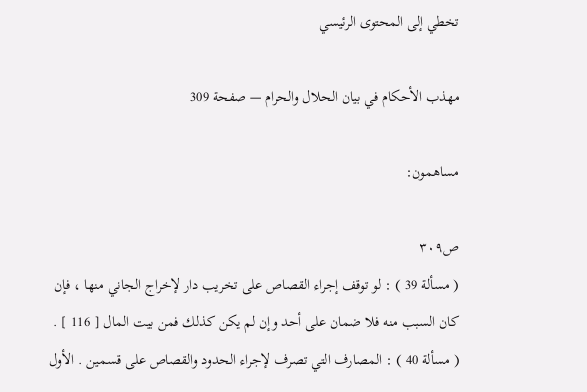تخطي إلى المحتوى الرئيسي

مهذب الأحكام في بيان الحلال والحرام — صفحة 309

مساهمون:

ص٣٠٩
( مسألة 39 ) : لو توقف إجراء القصاص على تخريب دار لإخراج الجاني منها ، فإن كان السبب منه فلا ضمان على أحد وإن لم يكن كذلك فمن بيت المال [ 116 ] . ( مسألة 40 ) : المصارف التي تصرف لإجراء الحدود والقصاص على قسمين . الأول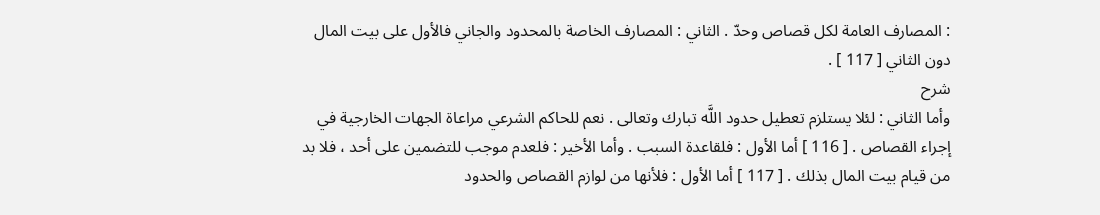: المصارف العامة لكل قصاص وحدّ . الثاني : المصارف الخاصة بالمحدود والجاني فالأول على بيت المال دون الثاني [ 117 ] .
شرح
وأما الثاني : لئلا يستلزم تعطيل حدود اللَّه تبارك وتعالى . نعم للحاكم الشرعي مراعاة الجهات الخارجية في إجراء القصاص . [ 116 ] أما الأول : فلقاعدة السبب . وأما الأخير : فلعدم موجب للتضمين على أحد ، فلا بد من قيام بيت المال بذلك . [ 117 ] أما الأول : فلأنها من لوازم القصاص والحدود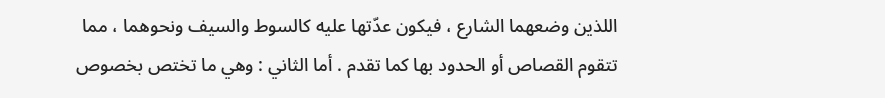اللذين وضعهما الشارع ، فيكون عدّتها عليه كالسوط والسيف ونحوهما ، مما تتقوم القصاص أو الحدود بها كما تقدم . أما الثاني : وهي ما تختص بخصوص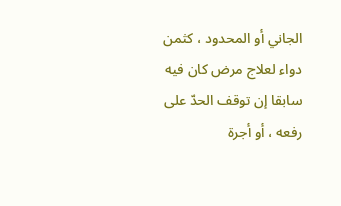الجاني أو المحدود ، كثمن دواء لعلاج مرض كان فيه سابقا إن توقف الحدّ على رفعه ، أو أجرة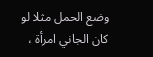وضع الحمل مثلا لو كان الجاني امرأة ،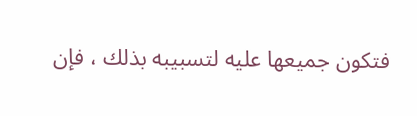فتكون جميعها عليه لتسبيبه بذلك ، فإن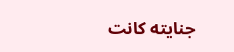جنايته كانت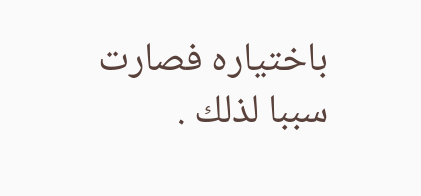باختياره فصارت سببا لذلك .